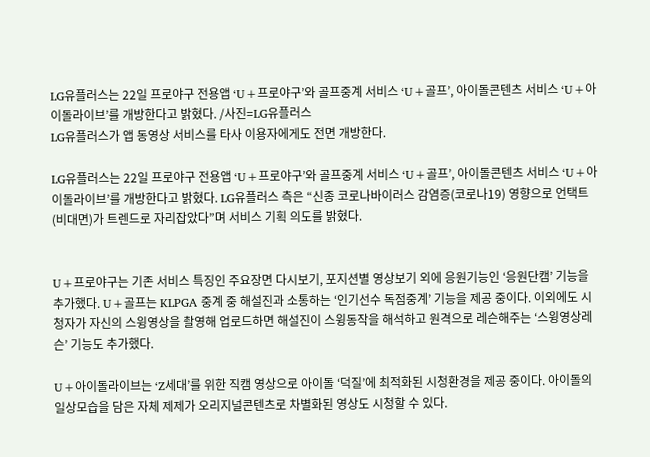LG유플러스는 22일 프로야구 전용앱 ‘U+프로야구’와 골프중계 서비스 ‘U+골프’, 아이돌콘텐츠 서비스 ‘U+아이돌라이브’를 개방한다고 밝혔다. /사진=LG유플러스
LG유플러스가 앱 동영상 서비스를 타사 이용자에게도 전면 개방한다.

LG유플러스는 22일 프로야구 전용앱 ‘U+프로야구’와 골프중계 서비스 ‘U+골프’, 아이돌콘텐츠 서비스 ‘U+아이돌라이브’를 개방한다고 밝혔다. LG유플러스 측은 “신종 코로나바이러스 감염증(코로나19) 영향으로 언택트(비대면)가 트렌드로 자리잡았다”며 서비스 기획 의도를 밝혔다.


U+프로야구는 기존 서비스 특징인 주요장면 다시보기, 포지션별 영상보기 외에 응원기능인 ‘응원단캠’ 기능을 추가했다. U+골프는 KLPGA 중계 중 해설진과 소통하는 ‘인기선수 독점중계’ 기능을 제공 중이다. 이외에도 시청자가 자신의 스윙영상을 촬영해 업로드하면 해설진이 스윙동작을 해석하고 원격으로 레슨해주는 ‘스윙영상레슨’ 기능도 추가했다.

U+아이돌라이브는 ‘Z세대’를 위한 직캠 영상으로 아이돌 ‘덕질’에 최적화된 시청환경을 제공 중이다. 아이돌의 일상모습을 담은 자체 제제가 오리지널콘텐츠로 차별화된 영상도 시청할 수 있다.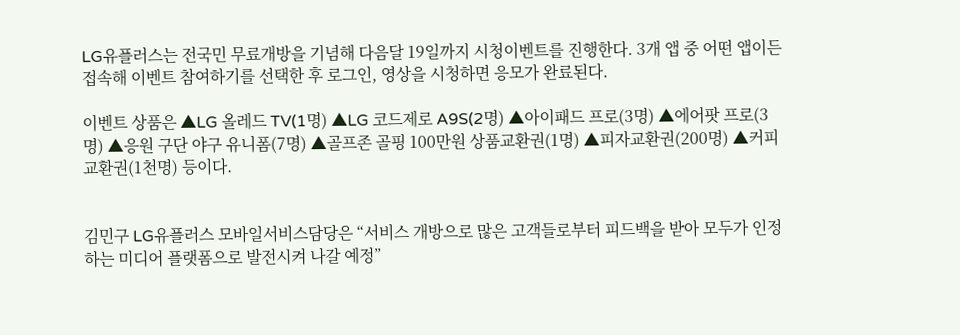LG유플러스는 전국민 무료개방을 기념해 다음달 19일까지 시청이벤트를 진행한다. 3개 앱 중 어떤 앱이든 접속해 이벤트 참여하기를 선택한 후 로그인, 영상을 시청하면 응모가 완료된다.

이벤트 상품은 ▲LG 올레드 TV(1명) ▲LG 코드제로 A9S(2명) ▲아이패드 프로(3명) ▲에어팟 프로(3명) ▲응원 구단 야구 유니폼(7명) ▲골프존 골핑 100만원 상품교환권(1명) ▲피자교환권(200명) ▲커피교환권(1천명) 등이다.


김민구 LG유플러스 모바일서비스담당은 “서비스 개방으로 많은 고객들로부터 피드백을 받아 모두가 인정하는 미디어 플랫폼으로 발전시켜 나갈 예정”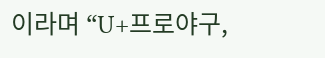이라며 “U+프로야구,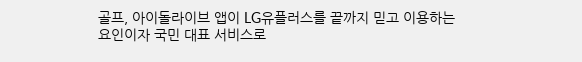골프, 아이돌라이브 앱이 LG유플러스를 끝까지 믿고 이용하는 요인이자 국민 대표 서비스로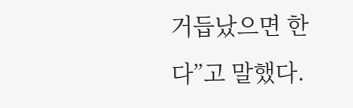거듭났으면 한다”고 말했다.